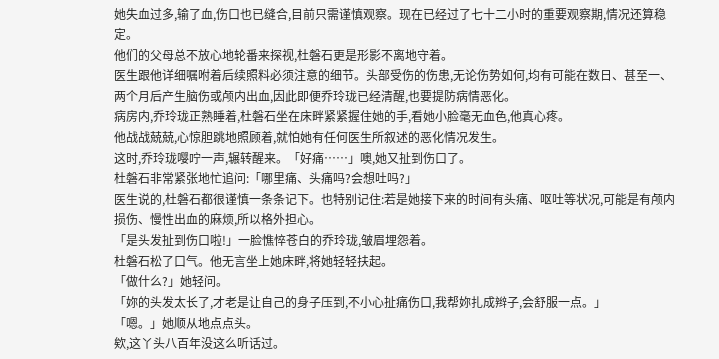她失血过多,输了血,伤口也已缝合,目前只需谨慎观察。现在已经过了七十二小时的重要观察期,情况还算稳定。
他们的父母总不放心地轮番来探视,杜磐石更是形影不离地守着。
医生跟他详细嘱咐着后续照料必须注意的细节。头部受伤的伤患,无论伤势如何,均有可能在数日、甚至一、两个月后产生脑伤或颅内出血,因此即便乔玲珑已经清醒,也要提防病情恶化。
病房内,乔玲珑正熟睡着,杜磐石坐在床畔紧紧握住她的手,看她小脸毫无血色,他真心疼。
他战战兢兢,心惊胆跳地照顾着,就怕她有任何医生所叙述的恶化情况发生。
这时,乔玲珑嘤咛一声,辗转醒来。「好痛……」噢,她又扯到伤口了。
杜磐石非常紧张地忙追问:「哪里痛、头痛吗?会想吐吗?」
医生说的,杜磐石都很谨慎一条条记下。也特别记住:若是她接下来的时间有头痛、呕吐等状况,可能是有颅内损伤、慢性出血的麻烦,所以格外担心。
「是头发扯到伤口啦!」一脸憔悴苍白的乔玲珑,皱眉埋怨着。
杜磐石松了口气。他无言坐上她床畔,将她轻轻扶起。
「做什么?」她轻问。
「妳的头发太长了,才老是让自己的身子压到,不小心扯痛伤口,我帮妳扎成辫子,会舒服一点。」
「嗯。」她顺从地点点头。
欸,这丫头八百年没这么听话过。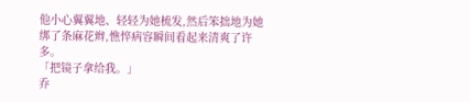他小心翼翼地、轻轻为她梳发,然后笨拙地为她绑了条麻花辫,憔悴病容瞬间看起来清爽了许多。
「把镜子拿给我。」
乔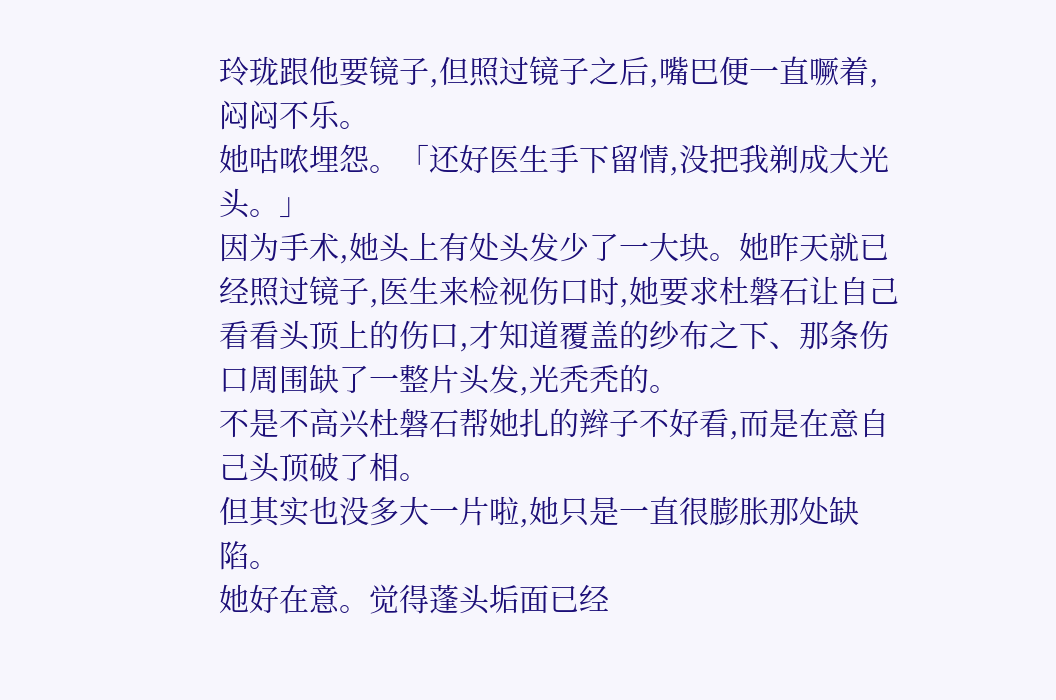玲珑跟他要镜子,但照过镜子之后,嘴巴便一直噘着,闷闷不乐。
她咕哝埋怨。「还好医生手下留情,没把我剃成大光头。」
因为手术,她头上有处头发少了一大块。她昨天就已经照过镜子,医生来检视伤口时,她要求杜磐石让自己看看头顶上的伤口,才知道覆盖的纱布之下、那条伤口周围缺了一整片头发,光秃秃的。
不是不高兴杜磐石帮她扎的辫子不好看,而是在意自己头顶破了相。
但其实也没多大一片啦,她只是一直很膨胀那处缺陷。
她好在意。觉得蓬头垢面已经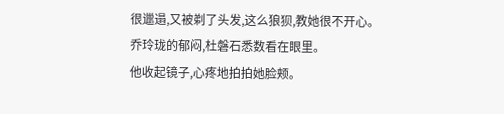很邋遢,又被剃了头发,这么狼狈,教她很不开心。
乔玲珑的郁闷,杜磐石悉数看在眼里。
他收起镜子,心疼地拍拍她脸颊。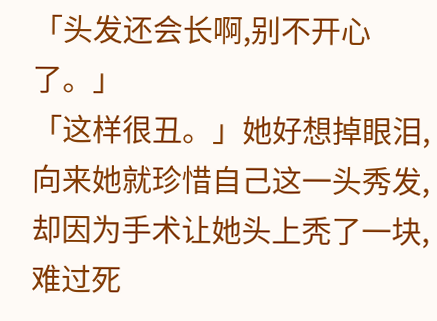「头发还会长啊,别不开心了。」
「这样很丑。」她好想掉眼泪,向来她就珍惜自己这一头秀发,却因为手术让她头上秃了一块,难过死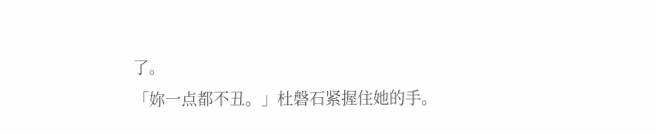了。
「妳一点都不丑。」杜磐石紧握住她的手。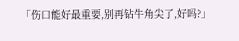「伤口能好最重要,别再钻牛角尖了,好吗?」